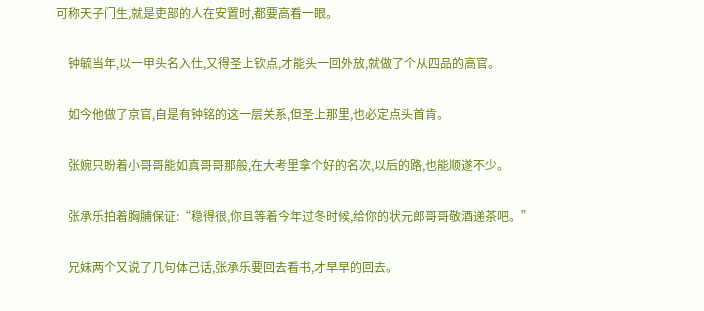可称天子门生,就是吏部的人在安置时,都要高看一眼。

    钟毓当年,以一甲头名入仕,又得圣上钦点,才能头一回外放,就做了个从四品的高官。

    如今他做了京官,自是有钟铭的这一层关系,但圣上那里,也必定点头首肯。

    张婉只盼着小哥哥能如真哥哥那般,在大考里拿个好的名次,以后的路,也能顺遂不少。

    张承乐拍着胸脯保证:“稳得很,你且等着今年过冬时候,给你的状元郎哥哥敬酒递茶吧。”

    兄妹两个又说了几句体己话,张承乐要回去看书,才早早的回去。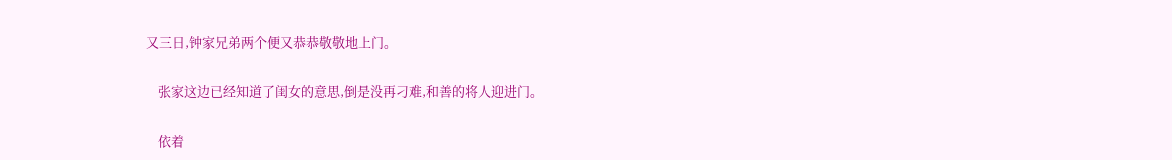又三日,钟家兄弟两个便又恭恭敬敬地上门。

    张家这边已经知道了闺女的意思,倒是没再刁难,和善的将人迎进门。

    依着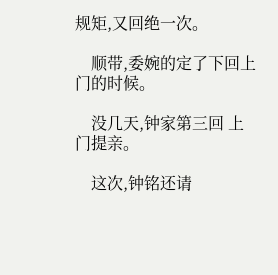规矩,又回绝一次。

    顺带,委婉的定了下回上门的时候。

    没几天,钟家第三回 上门提亲。

    这次,钟铭还请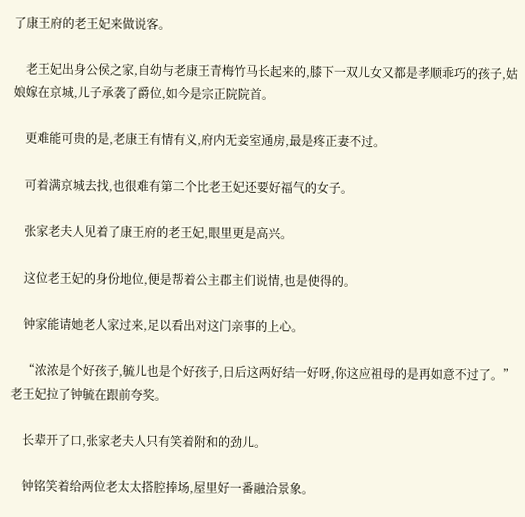了康王府的老王妃来做说客。

    老王妃出身公侯之家,自幼与老康王青梅竹马长起来的,膝下一双儿女又都是孝顺乖巧的孩子,姑娘嫁在京城,儿子承袭了爵位,如今是宗正院院首。

    更难能可贵的是,老康王有情有义,府内无妾室通房,最是疼正妻不过。

    可着满京城去找,也很难有第二个比老王妃还要好福气的女子。

    张家老夫人见着了康王府的老王妃,眼里更是高兴。

    这位老王妃的身份地位,便是帮着公主郡主们说情,也是使得的。

    钟家能请她老人家过来,足以看出对这门亲事的上心。

    “浓浓是个好孩子,毓儿也是个好孩子,日后这两好结一好呀,你这应祖母的是再如意不过了。”老王妃拉了钟毓在跟前夸奖。

    长辈开了口,张家老夫人只有笑着附和的劲儿。

    钟铭笑着给两位老太太搭腔捧场,屋里好一番融洽景象。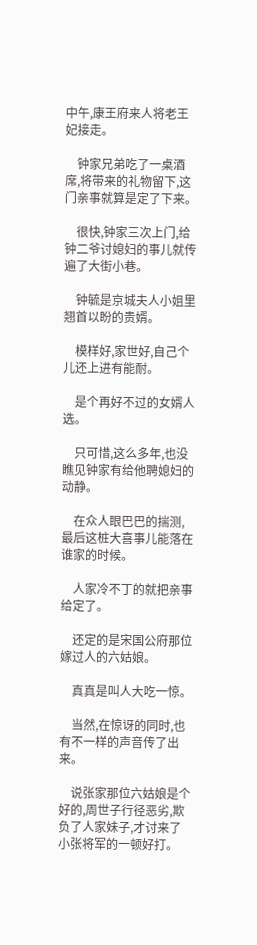中午,康王府来人将老王妃接走。

    钟家兄弟吃了一桌酒席,将带来的礼物留下,这门亲事就算是定了下来。

    很快,钟家三次上门,给钟二爷讨媳妇的事儿就传遍了大街小巷。

    钟毓是京城夫人小姐里翘首以盼的贵婿。

    模样好,家世好,自己个儿还上进有能耐。

    是个再好不过的女婿人选。

    只可惜,这么多年,也没瞧见钟家有给他聘媳妇的动静。

    在众人眼巴巴的揣测,最后这桩大喜事儿能落在谁家的时候。

    人家冷不丁的就把亲事给定了。

    还定的是宋国公府那位嫁过人的六姑娘。

    真真是叫人大吃一惊。

    当然,在惊讶的同时,也有不一样的声音传了出来。

    说张家那位六姑娘是个好的,周世子行径恶劣,欺负了人家妹子,才讨来了小张将军的一顿好打。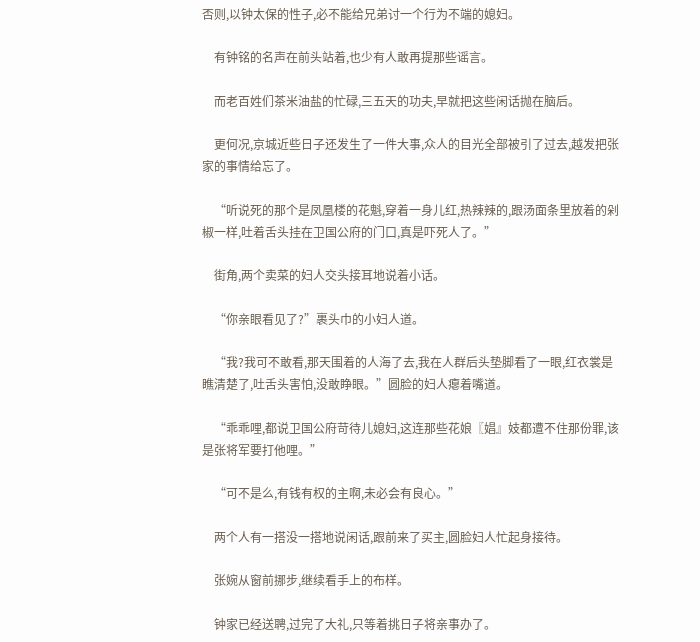否则,以钟太保的性子,必不能给兄弟讨一个行为不端的媳妇。

    有钟铭的名声在前头站着,也少有人敢再提那些谣言。

    而老百姓们茶米油盐的忙碌,三五天的功夫,早就把这些闲话抛在脑后。

    更何况,京城近些日子还发生了一件大事,众人的目光全部被引了过去,越发把张家的事情给忘了。

    “听说死的那个是凤凰楼的花魁,穿着一身儿红,热辣辣的,跟汤面条里放着的剁椒一样,吐着舌头挂在卫国公府的门口,真是吓死人了。”

    街角,两个卖菜的妇人交头接耳地说着小话。

    “你亲眼看见了?”裹头巾的小妇人道。

    “我?我可不敢看,那天围着的人海了去,我在人群后头垫脚看了一眼,红衣裳是瞧清楚了,吐舌头害怕,没敢睁眼。”圆脸的妇人瘪着嘴道。

    “乖乖哩,都说卫国公府苛待儿媳妇,这连那些花娘〖娼』妓都遭不住那份罪,该是张将军要打他哩。”

    “可不是么,有钱有权的主啊,未必会有良心。”

    两个人有一搭没一搭地说闲话,跟前来了买主,圆脸妇人忙起身接待。

    张婉从窗前挪步,继续看手上的布样。

    钟家已经送聘,过完了大礼,只等着挑日子将亲事办了。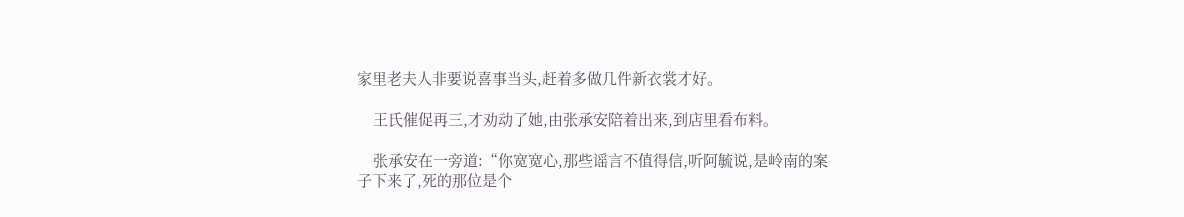家里老夫人非要说喜事当头,赶着多做几件新衣裳才好。

    王氏催促再三,才劝动了她,由张承安陪着出来,到店里看布料。

    张承安在一旁道:“你宽宽心,那些谣言不值得信,听阿毓说,是岭南的案子下来了,死的那位是个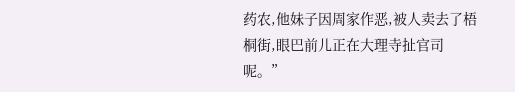药农,他妹子因周家作恶,被人卖去了梧桐街,眼巴前儿正在大理寺扯官司呢。”